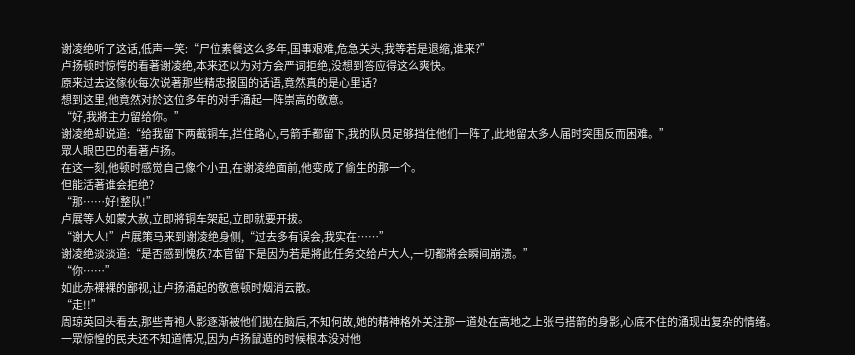谢凌绝听了这话,低声一笑:“尸位素餐这么多年,国事艰难,危急关头,我等若是退缩,谁来?”
卢扬顿时惊愕的看著谢凌绝,本来还以为对方会严词拒绝,没想到答应得这么爽快。
原来过去这傢伙每次说著那些精忠报国的话语,竟然真的是心里话?
想到这里,他竟然对於这位多年的对手涌起一阵崇高的敬意。
“好,我將主力留给你。”
谢凌绝却说道:“给我留下两截铜车,拦住路心,弓箭手都留下,我的队员足够挡住他们一阵了,此地留太多人届时突围反而困难。”
眾人眼巴巴的看著卢扬。
在这一刻,他顿时感觉自己像个小丑,在谢凌绝面前,他变成了偷生的那一个。
但能活著谁会拒绝?
“那……好!整队!”
卢展等人如蒙大赦,立即將铜车架起,立即就要开拔。
“谢大人!”卢展策马来到谢凌绝身侧,“过去多有误会,我实在……”
谢凌绝淡淡道:“是否感到愧疚?本官留下是因为若是將此任务交给卢大人,一切都將会瞬间崩溃。”
“你……”
如此赤裸裸的鄙视,让卢扬涌起的敬意顿时烟消云散。
“走!!”
周琼英回头看去,那些青袍人影逐渐被他们拋在脑后,不知何故,她的精神格外关注那一道处在高地之上张弓搭箭的身影,心底不住的涌现出复杂的情绪。
一眾惊惶的民夫还不知道情况,因为卢扬鼠遁的时候根本没对他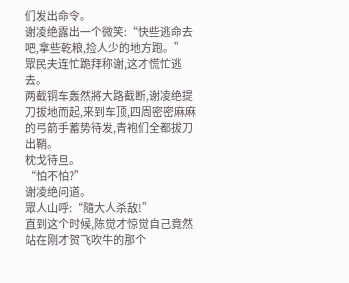们发出命令。
谢凌绝露出一个微笑:“快些逃命去吧,拿些乾粮,捡人少的地方跑。”
眾民夫连忙跪拜称谢,这才慌忙逃去。
两截铜车轰然將大路截断,谢凌绝提刀拔地而起,来到车顶,四周密密麻麻的弓箭手蓄势待发,青袍们全都拔刀出鞘。
枕戈待旦。
“怕不怕?”
谢凌绝问道。
眾人山呼:“隨大人杀敌!”
直到这个时候,陈觉才惊觉自己竟然站在刚才贺飞吹牛的那个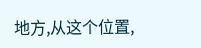地方,从这个位置,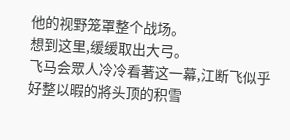他的视野笼罩整个战场。
想到这里,缓缓取出大弓。
飞马会眾人冷冷看著这一幕,江断飞似乎好整以暇的將头顶的积雪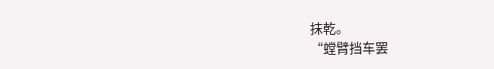抹乾。
“螳臂挡车罢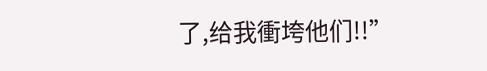了,给我衝垮他们!!”